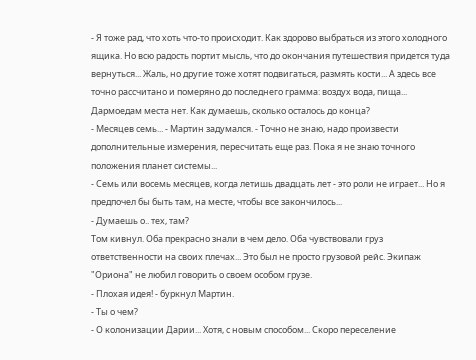- Я тоже рад, что хоть что-то происходит. Как здорово выбраться из этого холодного ящика. Но всю радость портит мысль, что до окончания путешествия придется туда вернуться... Жаль, но другие тоже хотят подвигаться, размять кости... А здесь все точно рассчитано и померяно до последнего грамма: воздух вода, пища... Дармоедам места нет. Как думаешь, сколько осталось до конца?
- Месяцев семь... - Мартин задумался. - Точно не знаю, надо произвести дополнительные измерения, пересчитать еще раз. Пока я не знаю точного положения планет системы...
- Семь или восемь месяцев, когда летишь двадцать лет - это роли не играет... Но я предпочел бы быть там, на месте, чтобы все закончилось...
- Думаешь о.. тех, там?
Том кивнул. Оба прекрасно знали в чем дело. Оба чувствовали груз ответственности на своих плечах... Это был не просто грузовой рейс. Экипаж "Ориона" не любил говорить о своем особом грузе.
- Плохая идея! - буркнул Мартин.
- Ты о чем?
- О колонизации Дарии... Хотя, с новым способом... Скоро переселение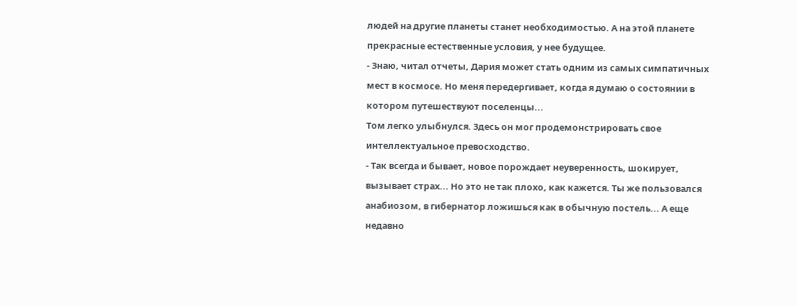людей на другие планеты станет необходимостью. А на этой планете прекрасные естественные условия, у нее будущее.
- Знаю, читал отчеты, Дария может стать одним из самых симпатичных мест в космосе. Но меня передергивает, когда я думаю о состоянии в котором путешествуют поселенцы...
Том легко улыбнулся. Здесь он мог продемонстрировать свое интеллектуальное превосходство.
- Так всегда и бывает, новое порождает неуверенность, шокирует, вызывает страх... Но это не так плохо, как кажется. Ты же пользовался анабиозом, в гибернатор ложишься как в обычную постель... А еще недавно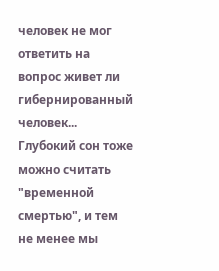человек не мог ответить на вопрос живет ли гибернированный человек... Глубокий сон тоже можно считать "временной смертью", и тем не менее мы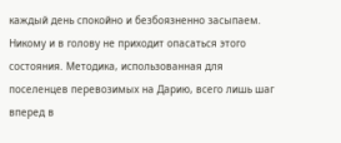каждый день спокойно и безбоязненно засыпаем. Никому и в голову не приходит опасаться этого состояния. Методика, использованная для поселенцев перевозимых на Дарию, всего лишь шаг вперед в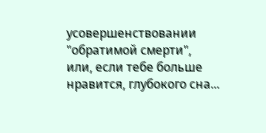усовершенствовании "обратимой смерти", или, если тебе больше нравится, глубокого сна...